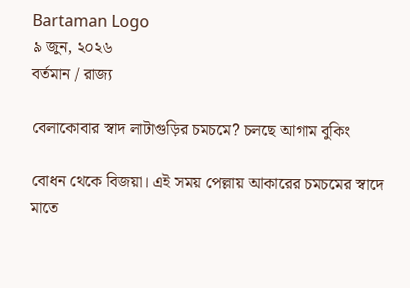Bartaman Logo
৯ জুন, ২০২৬
বর্তমান / রাজ্য

বেলাকোবার স্বাদ লাটাগুড়ির চমচমে? চলছে আগাম বুকিং

বোধন থেকে বিজয়া। এই সময় পেল্লায় আকারের চমচমের স্বাদে মাতে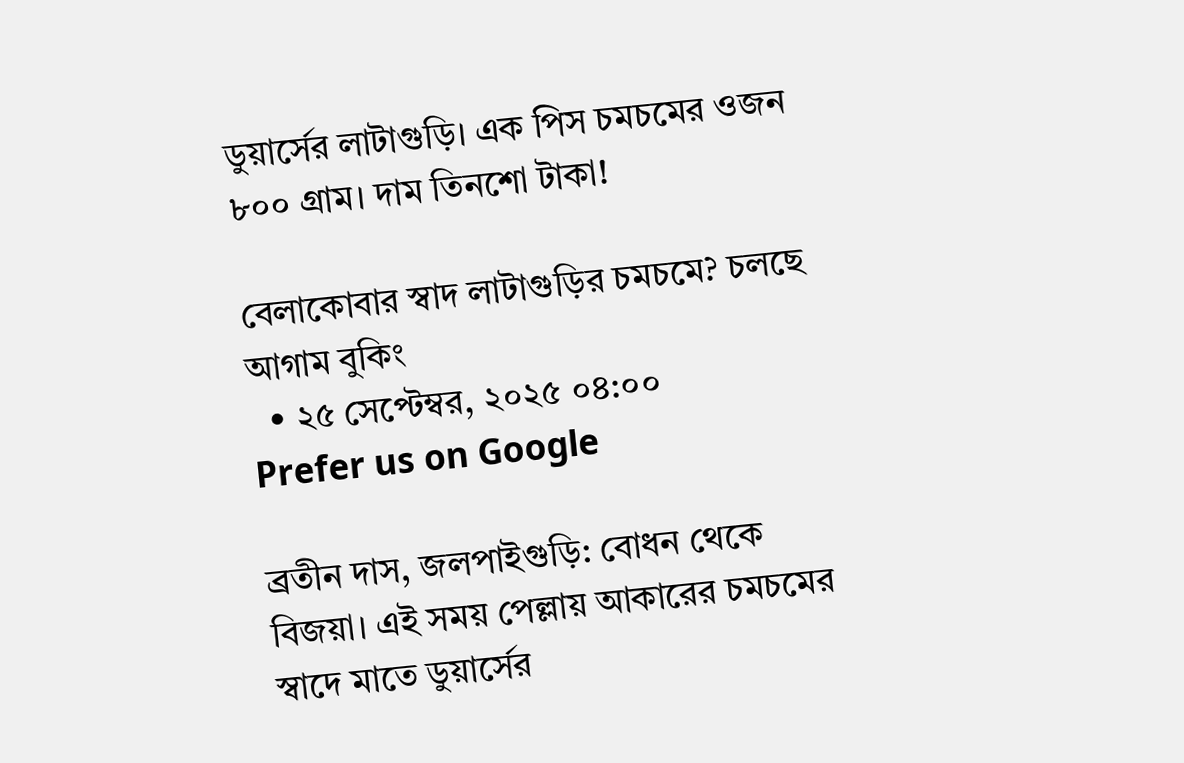ডুয়ার্সের লাটাগুড়ি। এক পিস চমচমের ওজন ৮০০ গ্রাম। দাম তিনশো টাকা!

বেলাকোবার স্বাদ লাটাগুড়ির চমচমে? চলছে আগাম বুকিং
  • ২৫ সেপ্টেম্বর, ২০২৫ ০৪:০০
Prefer us on Google

ব্রতীন দাস, জলপাইগুড়ি: বোধন থেকে বিজয়া। এই সময় পেল্লায় আকারের চমচমের স্বাদে মাতে ডুয়ার্সের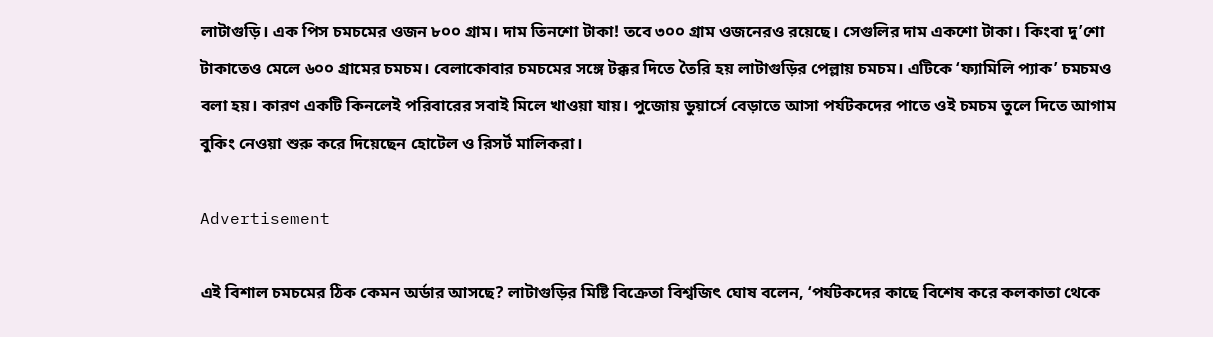লাটাগুড়ি। এক পিস চমচমের ওজন ৮০০ গ্রাম। দাম তিনশো টাকা! তবে ৩০০ গ্রাম ওজনেরও রয়েছে। সেগুলির দাম একশো টাকা। কিংবা দু’শো টাকাতেও মেলে ৬০০ গ্রামের চমচম। বেলাকোবার চমচমের সঙ্গে টক্কর দিতে তৈরি হয় লাটাগুড়ির পেল্লায় চমচম। এটিকে ‘ফ্যামিলি প্যাক’ চমচমও বলা হয়। কারণ একটি কিনলেই পরিবারের সবাই মিলে খাওয়া যায়। পুজোয় ডুয়ার্সে বেড়াতে আসা পর্যটকদের পাতে ওই চমচম তুলে দিতে আগাম বুকিং নেওয়া শুরু করে দিয়েছেন হোটেল ও রিসর্ট মালিকরা।

Advertisement

এই বিশাল চমচমের ঠিক কেমন অর্ডার আসছে? লাটাগুড়ির মিষ্টি বিক্রেতা বিশ্বজিৎ ঘোষ বলেন, ‘পর্যটকদের কাছে বিশেষ করে কলকাতা থেকে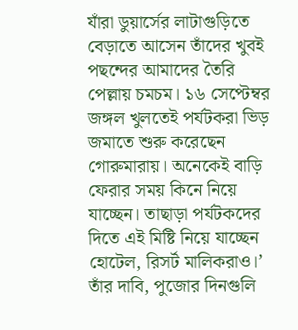যাঁরা ডুয়ার্সের লাটাগুড়িতে বেড়াতে আসেন তাঁদের খুবই পছন্দের আমাদের তৈরি পেল্লায় চমচম। ১৬ সেপ্টেম্বর জঙ্গল খুলতেই পর্যটকরা ভিড় জমাতে শুরু করেছেন গোরুমারায়। অনেকেই বাড়ি ফেরার সময় কিনে নিয়ে যাচ্ছেন। তাছাড়া পর্যটকদের দিতে এই মিষ্টি নিয়ে যাচ্ছেন হোটেল, রিসর্ট মালিকরাও।’ তাঁর দাবি, পুজোর দিনগুলি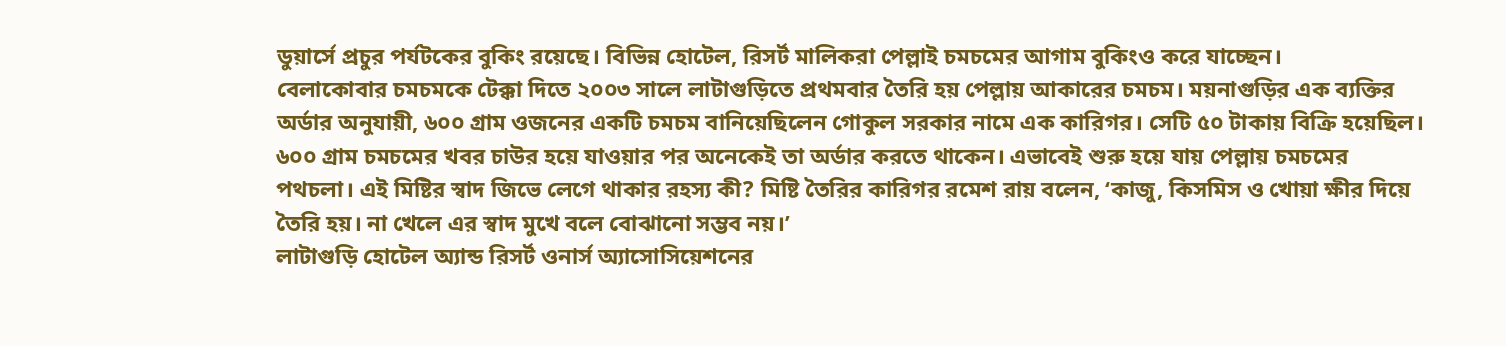ডুয়ার্সে প্রচুর পর্যটকের বুকিং রয়েছে। বিভিন্ন হোটেল, রিসর্ট মালিকরা পেল্লাই চমচমের আগাম বুকিংও করে যাচ্ছেন।
বেলাকোবার চমচমকে টেক্কা দিতে ২০০৩ সালে লাটাগুড়িতে প্রথমবার তৈরি হয় পেল্লায় আকারের চমচম। ময়নাগুড়ির এক ব্যক্তির অর্ডার অনুযায়ী, ৬০০ গ্রাম ওজনের একটি চমচম বানিয়েছিলেন গোকুল সরকার নামে এক কারিগর। সেটি ৫০ টাকায় বিক্রি হয়েছিল। ৬০০ গ্রাম চমচমের খবর চাউর হয়ে যাওয়ার পর অনেকেই তা অর্ডার করতে থাকেন। এভাবেই শুরু হয়ে যায় পেল্লায় চমচমের পথচলা। এই মিষ্টির স্বাদ জিভে লেগে থাকার রহস্য কী? মিষ্টি তৈরির কারিগর রমেশ রায় বলেন, ‘কাজু, কিসমিস ও খোয়া ক্ষীর দিয়ে তৈরি হয়। না খেলে এর স্বাদ মুখে বলে বোঝানো সম্ভব নয়।’
লাটাগুড়ি হোটেল অ্যান্ড রিসর্ট ওনার্স অ্যাসোসিয়েশনের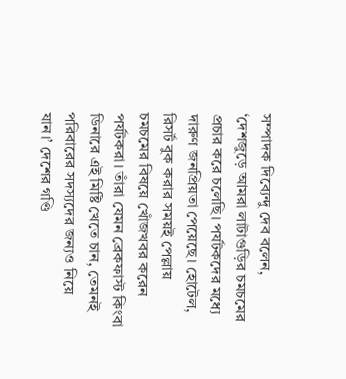সম্পাদক দিব্যেন্দু দেব বলেন, ‘দেশজুড়ে আমরা লাটাগুড়ির চমচমের প্রচার করে চলেছি। পর্যটকদের মধ্যে দারুণ জনপ্রিয়তা পেয়েছে। হোটেল, রিসর্ট বুক করার সময়ই পেল্লায় চমচমের বিষয়ে খোঁজখবর করেন পর্যটকরা। তাঁরা যেমন ব্রেকফাস্ট কিংবা ডিনারে এই মিষ্টি খেতে চান, তেমনই পরিবারের সদস্যদের জন্যও নিয়ে যান।’ দেশের গণ্ডি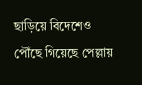ছাড়িয়ে বিদেশেও পৌঁছে গিয়েছে পেল্লায়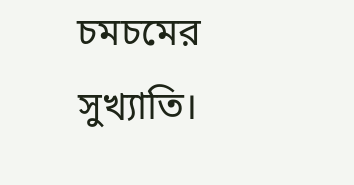চমচমের সুখ্যাতি।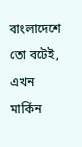বাংলাদেশে তো বটেই, এখন মার্কিন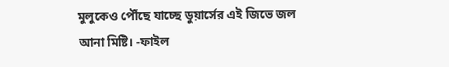মুলুকেও পৌঁছে যাচ্ছে ডুয়ার্সের এই জিভে জল আনা মিষ্টি। -ফাইল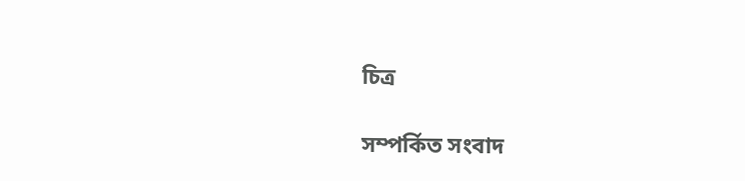চিত্র

সম্পর্কিত সংবাদ